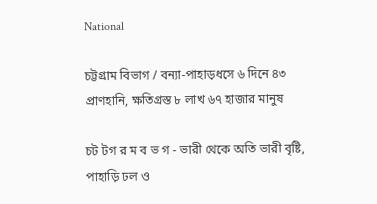National

চট্টগ্রাম বিভাগ / বন্যা-পাহাড়ধসে ৬ দিনে ৪৩ প্রাণহানি, ক্ষতিগ্রস্ত ৮ লাখ ৬৭ হাজার মানুষ

চট টগ র ম ব ভ গ - ভারী থেকে অতি ভারী বৃষ্টি, পাহাড়ি ঢল ও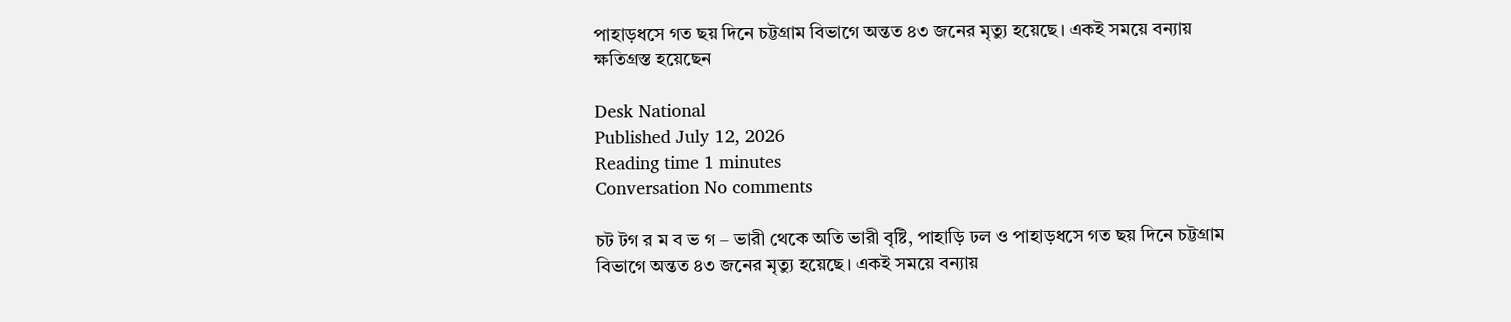পাহাড়ধসে গত ছয় দিনে চট্টগ্রাম বিভাগে অন্তত ৪৩ জনের মৃত্যু হয়েছে। একই সময়ে বন্যায় ক্ষতিগ্রস্ত হয়েছেন

Desk National
Published July 12, 2026
Reading time 1 minutes
Conversation No comments

চট টগ র ম ব ভ গ – ভারী থেকে অতি ভারী বৃষ্টি, পাহাড়ি ঢল ও পাহাড়ধসে গত ছয় দিনে চট্টগ্রাম বিভাগে অন্তত ৪৩ জনের মৃত্যু হয়েছে। একই সময়ে বন্যায়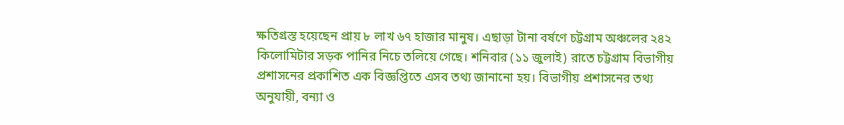ক্ষতিগ্রস্ত হয়েছেন প্রায় ৮ লাখ ৬৭ হাজার মানুষ। এছাড়া টানা বর্ষণে চট্টগ্রাম অঞ্চলের ২৪২ কিলোমিটার সড়ক পানির নিচে তলিয়ে গেছে। শনিবার (১১ জুলাই) রাতে চট্টগ্রাম বিভাগীয় প্রশাসনের প্রকাশিত এক বিজ্ঞপ্তিতে এসব তথ্য জানানো হয়। বিভাগীয় প্রশাসনের তথ্য অনুযায়ী, বন্যা ও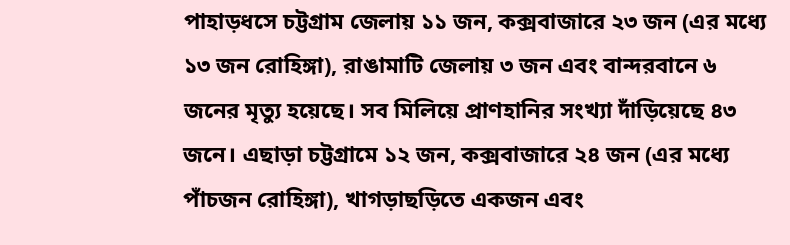পাহাড়ধসে চট্টগ্রাম জেলায় ১১ জন, কক্সবাজারে ২৩ জন (এর মধ্যে ১৩ জন রোহিঙ্গা), রাঙামাটি জেলায় ৩ জন এবং বান্দরবানে ৬ জনের মৃত্যু হয়েছে। সব মিলিয়ে প্রাণহানির সংখ্যা দাঁড়িয়েছে ৪৩ জনে। এছাড়া চট্টগ্রামে ১২ জন, কক্সবাজারে ২৪ জন (এর মধ্যে পাঁচজন রোহিঙ্গা), খাগড়াছড়িতে একজন এবং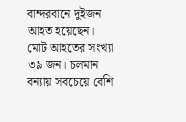বান্দরবানে দুইজন আহত হয়েছেন। মোট আহতের সংখ্যা ৩৯ জন। চলমান বন্যায় সবচেয়ে বেশি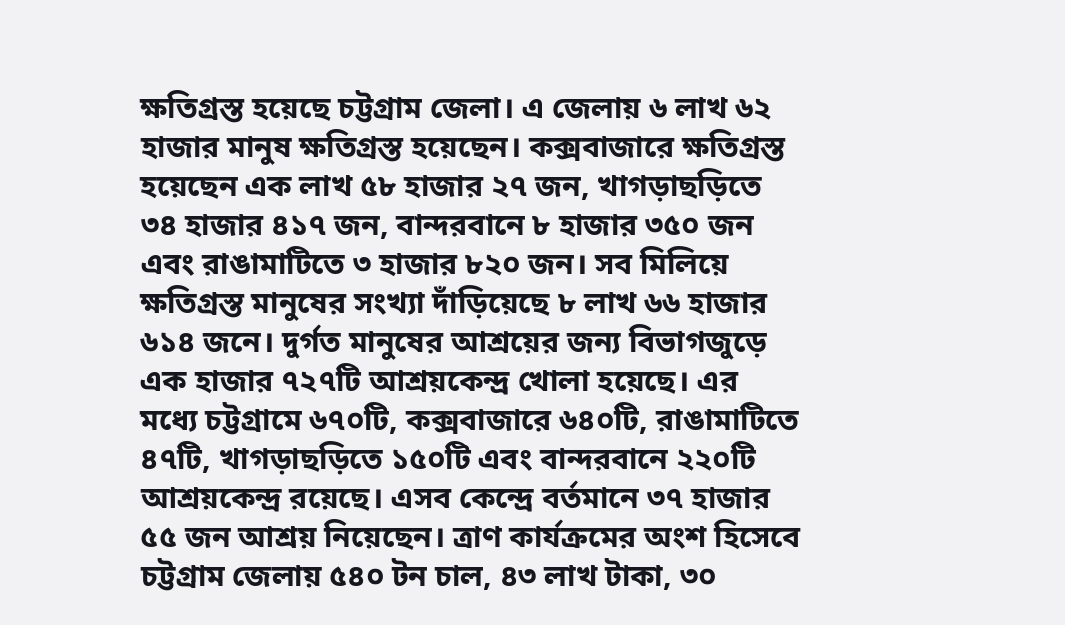ক্ষতিগ্রস্ত হয়েছে চট্টগ্রাম জেলা। এ জেলায় ৬ লাখ ৬২ হাজার মানুষ ক্ষতিগ্রস্ত হয়েছেন। কক্সবাজারে ক্ষতিগ্রস্ত হয়েছেন এক লাখ ৫৮ হাজার ২৭ জন, খাগড়াছড়িতে ৩৪ হাজার ৪১৭ জন, বান্দরবানে ৮ হাজার ৩৫০ জন এবং রাঙামাটিতে ৩ হাজার ৮২০ জন। সব মিলিয়ে ক্ষতিগ্রস্ত মানুষের সংখ্যা দাঁড়িয়েছে ৮ লাখ ৬৬ হাজার ৬১৪ জনে। দুর্গত মানুষের আশ্রয়ের জন্য বিভাগজুড়ে এক হাজার ৭২৭টি আশ্রয়কেন্দ্র খোলা হয়েছে। এর মধ্যে চট্টগ্রামে ৬৭০টি, কক্সবাজারে ৬৪০টি, রাঙামাটিতে ৪৭টি, খাগড়াছড়িতে ১৫০টি এবং বান্দরবানে ২২০টি আশ্রয়কেন্দ্র রয়েছে। এসব কেন্দ্রে বর্তমানে ৩৭ হাজার ৫৫ জন আশ্রয় নিয়েছেন। ত্রাণ কার্যক্রমের অংশ হিসেবে চট্টগ্রাম জেলায় ৫৪০ টন চাল, ৪৩ লাখ টাকা, ৩০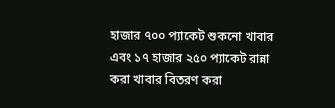হাজার ৭০০ প্যাকেট শুকনো খাবার এবং ১৭ হাজার ২৫০ প্যাকেট রান্না করা খাবার বিতরণ করা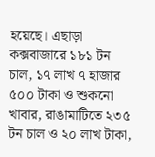হয়েছে। এছাড়া কক্সবাজারে ১৮১ টন চাল, ১৭ লাখ ৭ হাজার ৫০০ টাকা ও শুকনো খাবার, রাঙামাটিতে ২৩৫ টন চাল ও ২০ লাখ টাকা,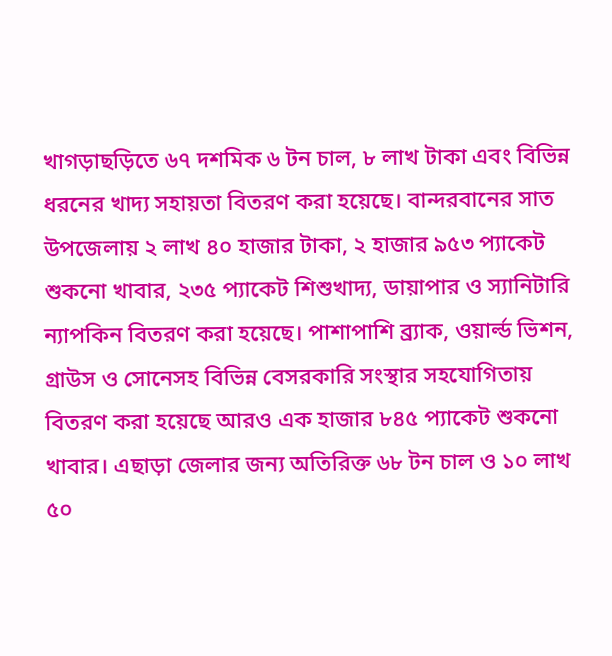খাগড়াছড়িতে ৬৭ দশমিক ৬ টন চাল, ৮ লাখ টাকা এবং বিভিন্ন ধরনের খাদ্য সহায়তা বিতরণ করা হয়েছে। বান্দরবানের সাত উপজেলায় ২ লাখ ৪০ হাজার টাকা, ২ হাজার ৯৫৩ প্যাকেট শুকনো খাবার, ২৩৫ প্যাকেট শিশুখাদ্য, ডায়াপার ও স্যানিটারি ন্যাপকিন বিতরণ করা হয়েছে। পাশাপাশি ব্র্যাক, ওয়ার্ল্ড ভিশন, গ্রাউস ও সোনেসহ বিভিন্ন বেসরকারি সংস্থার সহযোগিতায় বিতরণ করা হয়েছে আরও এক হাজার ৮৪৫ প্যাকেট শুকনো খাবার। এছাড়া জেলার জন্য অতিরিক্ত ৬৮ টন চাল ও ১০ লাখ ৫০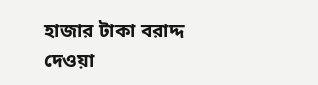হাজার টাকা বরাদ্দ দেওয়া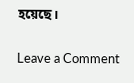হয়েছে।

Leave a Comment